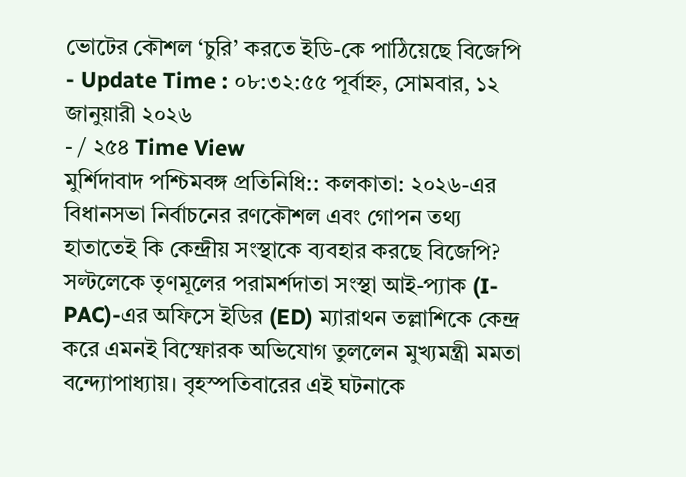ভোটের কৌশল ‘চুরি’ করতে ইডি-কে পাঠিয়েছে বিজেপি
- Update Time : ০৮:৩২:৫৫ পূর্বাহ্ন, সোমবার, ১২ জানুয়ারী ২০২৬
- / ২৫৪ Time View
মুর্শিদাবাদ পশ্চিমবঙ্গ প্রতিনিধি:: কলকাতা: ২০২৬-এর বিধানসভা নির্বাচনের রণকৌশল এবং গোপন তথ্য হাতাতেই কি কেন্দ্রীয় সংস্থাকে ব্যবহার করছে বিজেপি? সল্টলেকে তৃণমূলের পরামর্শদাতা সংস্থা আই-প্যাক (I-PAC)-এর অফিসে ইডির (ED) ম্যারাথন তল্লাশিকে কেন্দ্র করে এমনই বিস্ফোরক অভিযোগ তুললেন মুখ্যমন্ত্রী মমতা বন্দ্যোপাধ্যায়। বৃহস্পতিবারের এই ঘটনাকে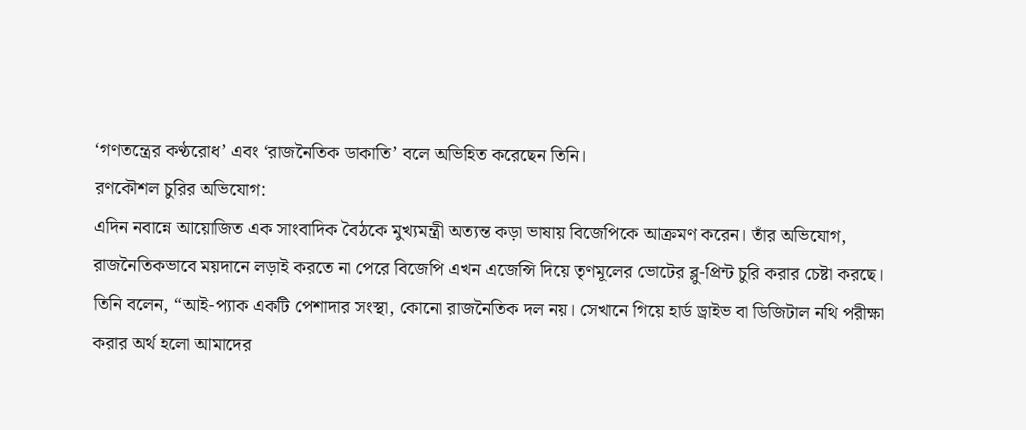‘গণতন্ত্রের কণ্ঠরোধ’ এবং ‘রাজনৈতিক ডাকাতি’ বলে অভিহিত করেছেন তিনি।
রণকৌশল চুরির অভিযোগ:
এদিন নবান্নে আয়োজিত এক সাংবাদিক বৈঠকে মুখ্যমন্ত্রী অত্যন্ত কড়া ভাষায় বিজেপিকে আক্রমণ করেন। তাঁর অভিযোগ, রাজনৈতিকভাবে ময়দানে লড়াই করতে না পেরে বিজেপি এখন এজেন্সি দিয়ে তৃণমূলের ভোটের ব্লু-প্রিন্ট চুরি করার চেষ্টা করছে। তিনি বলেন, “আই-প্যাক একটি পেশাদার সংস্থা, কোনো রাজনৈতিক দল নয়। সেখানে গিয়ে হার্ড ড্রাইভ বা ডিজিটাল নথি পরীক্ষা করার অর্থ হলো আমাদের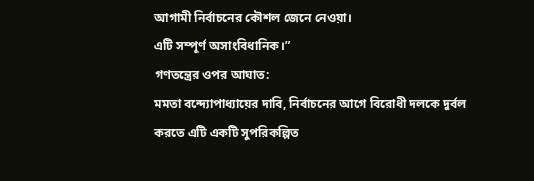আগামী নির্বাচনের কৌশল জেনে নেওয়া।
এটি সম্পূর্ণ অসাংবিধানিক।”
গণতন্ত্রের ওপর আঘাত:
মমতা বন্দ্যোপাধ্যায়ের দাবি, নির্বাচনের আগে বিরোধী দলকে দুর্বল করতে এটি একটি সুপরিকল্পিত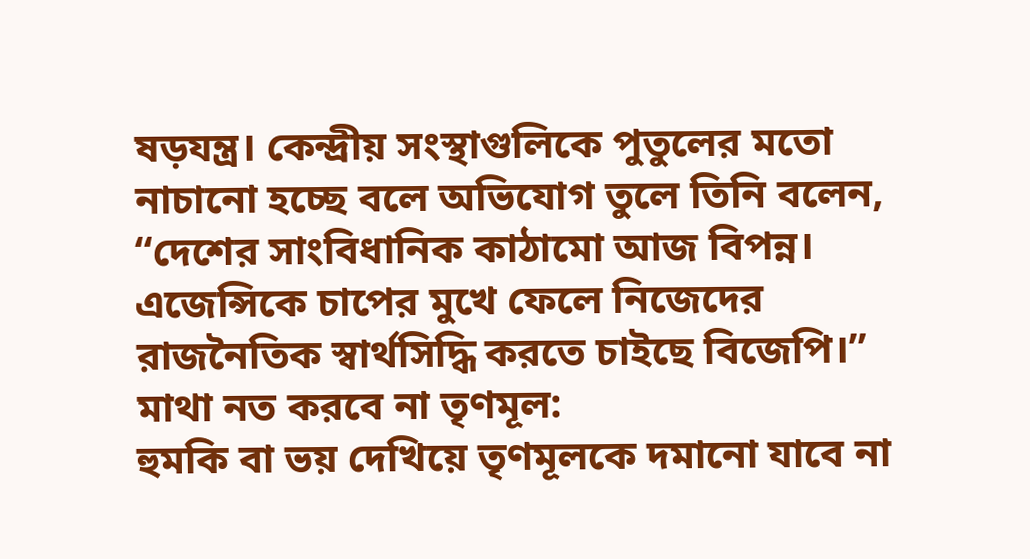ষড়যন্ত্র। কেন্দ্রীয় সংস্থাগুলিকে পুতুলের মতো নাচানো হচ্ছে বলে অভিযোগ তুলে তিনি বলেন, “দেশের সাংবিধানিক কাঠামো আজ বিপন্ন। এজেন্সিকে চাপের মুখে ফেলে নিজেদের রাজনৈতিক স্বার্থসিদ্ধি করতে চাইছে বিজেপি।”
মাথা নত করবে না তৃণমূল:
হুমকি বা ভয় দেখিয়ে তৃণমূলকে দমানো যাবে না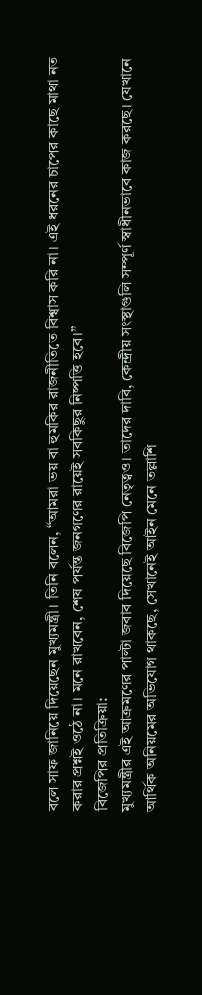বলে সাফ জানিয়ে দিয়েছেন মুখ্যমন্ত্রী। তিনি বলেন, “আমরা ভয় বা হুমকির রাজনীতিতে বিশ্বাস করি না। এই ধরনের চাপের কাছে মাথা নত করার প্রশ্নই ওঠে না। মনে রাখবেন, শেষ পর্যন্ত জনগণের রায়েই সবকিছুর নিষ্পত্তি হবে।”
বিজেপির প্রতিক্রিয়া:
মুখ্যমন্ত্রীর এই আক্রমণের পাল্টা জবাব দিয়েছে বিজেপি নেতৃত্বও। তাদের দাবি, কেন্দ্রীয় সংস্থাগুলি সম্পূর্ণ স্বাধীনভাবে কাজ করছে। যেখানে আর্থিক অনিয়মের অভিযোগ থাকছে, সেখানেই আইন মেনে তল্লাশি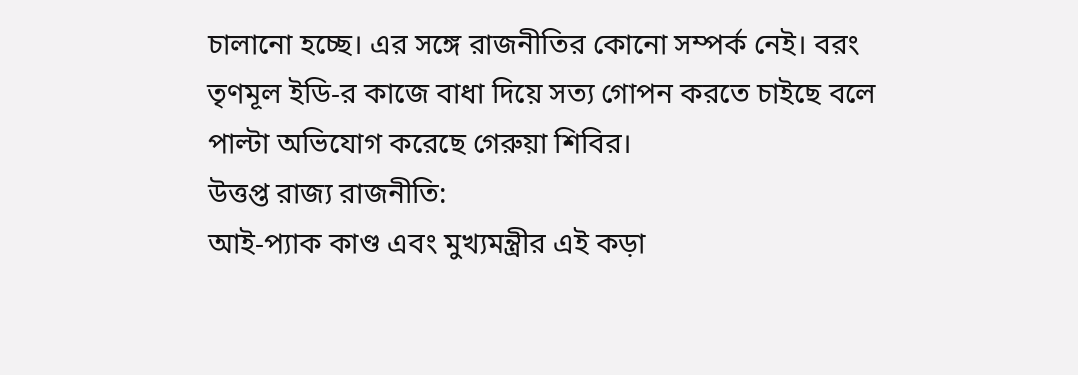চালানো হচ্ছে। এর সঙ্গে রাজনীতির কোনো সম্পর্ক নেই। বরং তৃণমূল ইডি-র কাজে বাধা দিয়ে সত্য গোপন করতে চাইছে বলে পাল্টা অভিযোগ করেছে গেরুয়া শিবির।
উত্তপ্ত রাজ্য রাজনীতি:
আই-প্যাক কাণ্ড এবং মুখ্যমন্ত্রীর এই কড়া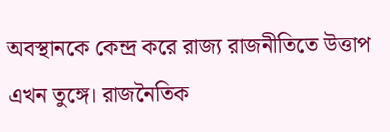অবস্থানকে কেন্দ্র করে রাজ্য রাজনীতিতে উত্তাপ এখন তুঙ্গে। রাজনৈতিক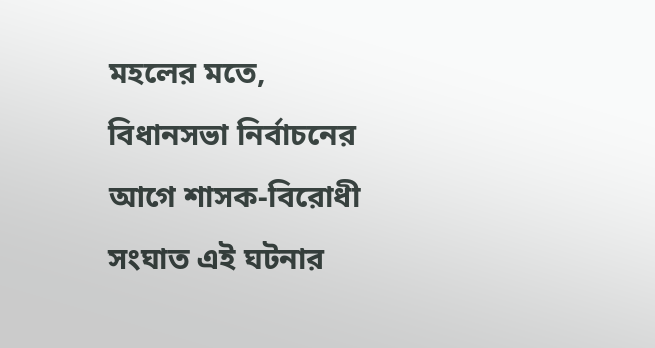মহলের মতে, বিধানসভা নির্বাচনের আগে শাসক-বিরোধী সংঘাত এই ঘটনার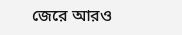জেরে আরও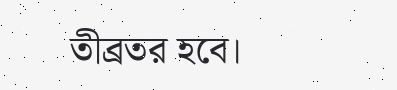তীব্রতর হবে।